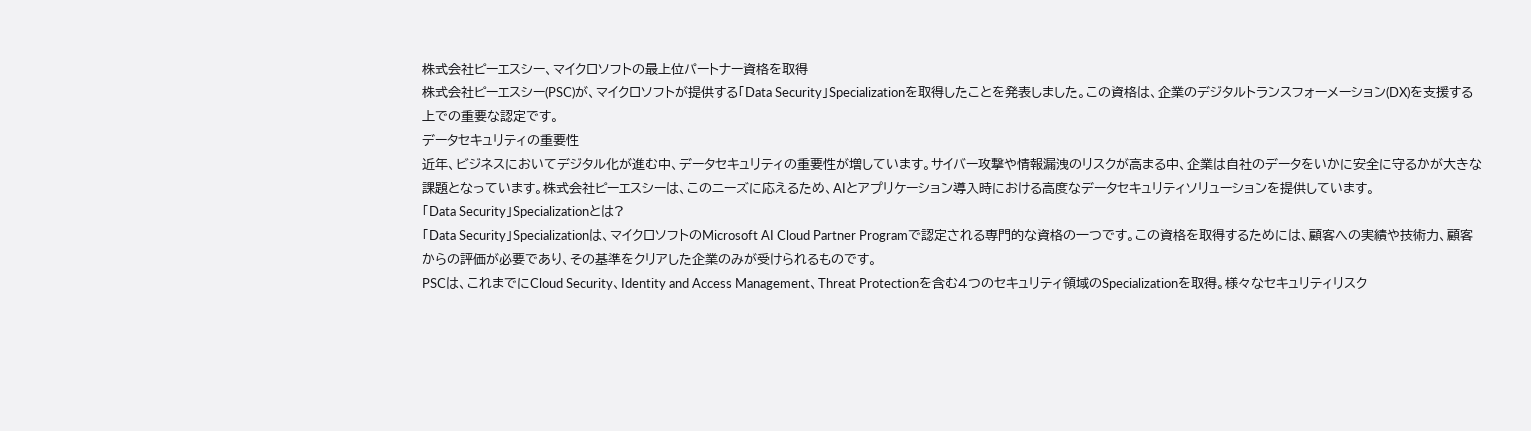株式会社ピーエスシー、マイクロソフトの最上位パートナー資格を取得
株式会社ピーエスシー(PSC)が、マイクロソフトが提供する「Data Security」Specializationを取得したことを発表しました。この資格は、企業のデジタルトランスフォーメーション(DX)を支援する上での重要な認定です。
データセキュリティの重要性
近年、ビジネスにおいてデジタル化が進む中、データセキュリティの重要性が増しています。サイバー攻撃や情報漏洩のリスクが高まる中、企業は自社のデータをいかに安全に守るかが大きな課題となっています。株式会社ピーエスシーは、このニーズに応えるため、AIとアプリケーション導入時における高度なデータセキュリティソリューションを提供しています。
「Data Security」Specializationとは?
「Data Security」Specializationは、マイクロソフトのMicrosoft AI Cloud Partner Programで認定される専門的な資格の一つです。この資格を取得するためには、顧客への実績や技術力、顧客からの評価が必要であり、その基準をクリアした企業のみが受けられるものです。
PSCは、これまでにCloud Security、Identity and Access Management、Threat Protectionを含む4つのセキュリティ領域のSpecializationを取得。様々なセキュリティリスク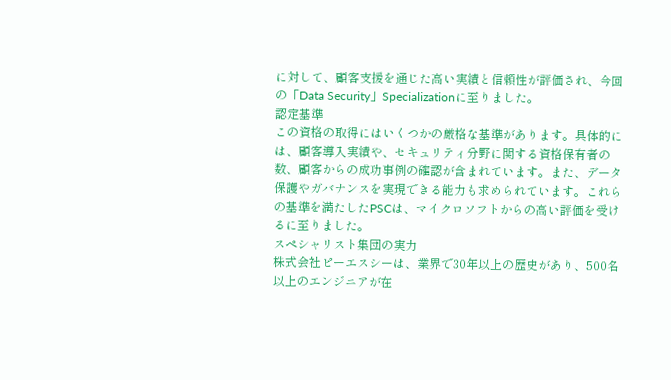に対して、顧客支援を通じた高い実績と信頼性が評価され、今回の「Data Security」Specializationに至りました。
認定基準
この資格の取得にはいくつかの厳格な基準があります。具体的には、顧客導入実績や、セキュリティ分野に関する資格保有者の数、顧客からの成功事例の確認が含まれています。また、データ保護やガバナンスを実現できる能力も求められています。これらの基準を満たしたPSCは、マイクロソフトからの高い評価を受けるに至りました。
スペシャリスト集団の実力
株式会社ピーエスシーは、業界で30年以上の歴史があり、500名以上のエンジニアが在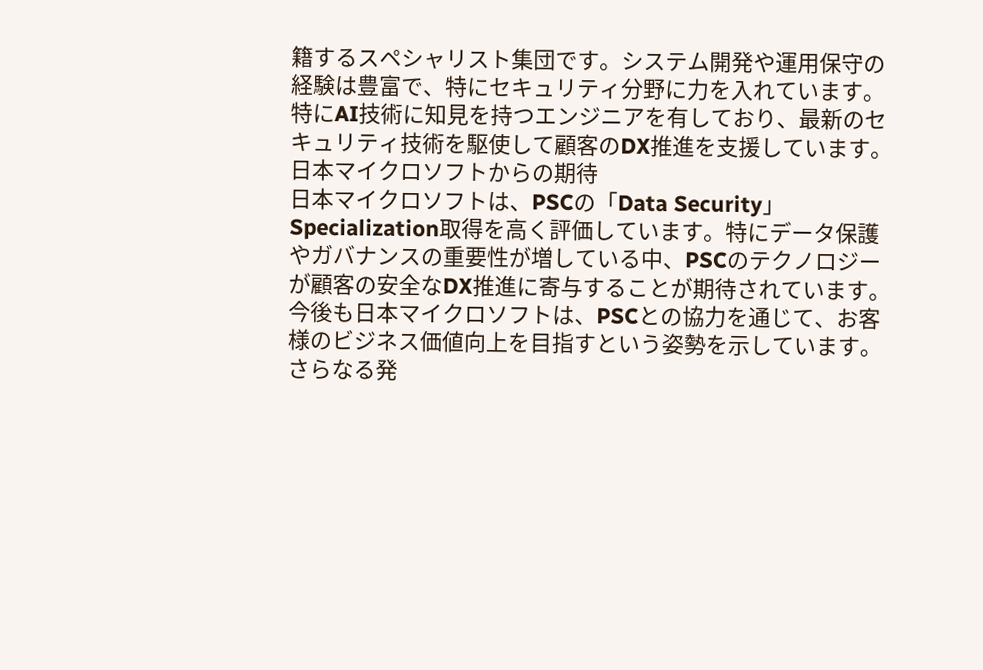籍するスペシャリスト集団です。システム開発や運用保守の経験は豊富で、特にセキュリティ分野に力を入れています。特にAI技術に知見を持つエンジニアを有しており、最新のセキュリティ技術を駆使して顧客のDX推進を支援しています。
日本マイクロソフトからの期待
日本マイクロソフトは、PSCの「Data Security」Specialization取得を高く評価しています。特にデータ保護やガバナンスの重要性が増している中、PSCのテクノロジーが顧客の安全なDX推進に寄与することが期待されています。今後も日本マイクロソフトは、PSCとの協力を通じて、お客様のビジネス価値向上を目指すという姿勢を示しています。
さらなる発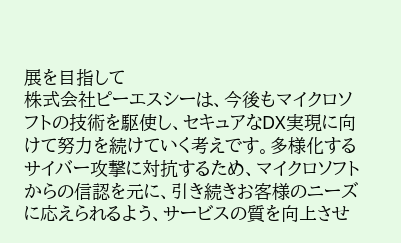展を目指して
株式会社ピーエスシーは、今後もマイクロソフトの技術を駆使し、セキュアなDX実現に向けて努力を続けていく考えです。多様化するサイバー攻撃に対抗するため、マイクロソフトからの信認を元に、引き続きお客様のニーズに応えられるよう、サービスの質を向上させ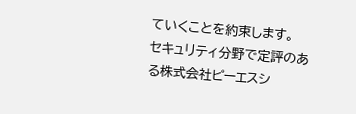ていくことを約束します。
セキュリティ分野で定評のある株式会社ピーエスシ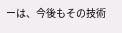ーは、今後もその技術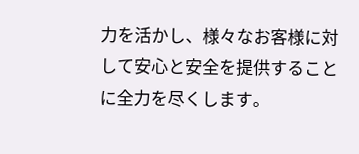力を活かし、様々なお客様に対して安心と安全を提供することに全力を尽くします。